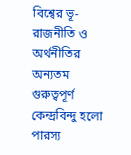বিশ্বের ভূ-রাজনীতি ও অর্থনীতির অন্যতম গুরুত্বপূর্ণ কেন্দ্রবিন্দু হলো পারস্য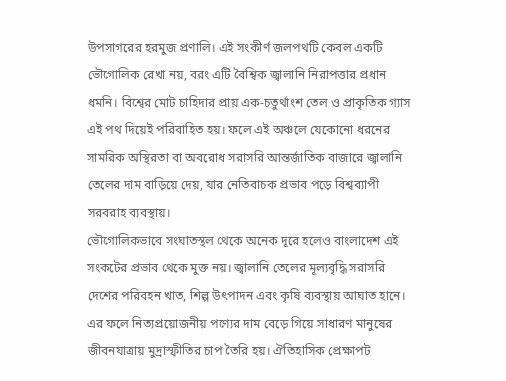উপসাগরের হরমুজ প্রণালি। এই সংকীর্ণ জলপথটি কেবল একটি ভৌগোলিক রেখা নয়, বরং এটি বৈশ্বিক জ্বালানি নিরাপত্তার প্রধান ধমনি। বিশ্বের মোট চাহিদার প্রায় এক-চতুর্থাংশ তেল ও প্রাকৃতিক গ্যাস এই পথ দিয়েই পরিবাহিত হয়। ফলে এই অঞ্চলে যেকোনো ধরনের সামরিক অস্থিরতা বা অবরোধ সরাসরি আন্তর্জাতিক বাজারে জ্বালানি তেলের দাম বাড়িয়ে দেয়, যার নেতিবাচক প্রভাব পড়ে বিশ্বব্যাপী সরবরাহ ব্যবস্থায়।
ভৌগোলিকভাবে সংঘাতস্থল থেকে অনেক দূরে হলেও বাংলাদেশ এই সংকটের প্রভাব থেকে মুক্ত নয়। জ্বালানি তেলের মূল্যবৃদ্ধি সরাসরি দেশের পরিবহন খাত, শিল্প উৎপাদন এবং কৃষি ব্যবস্থায় আঘাত হানে। এর ফলে নিত্যপ্রয়োজনীয় পণ্যের দাম বেড়ে গিয়ে সাধারণ মানুষের জীবনযাত্রায় মুদ্রাস্ফীতির চাপ তৈরি হয়। ঐতিহাসিক প্রেক্ষাপট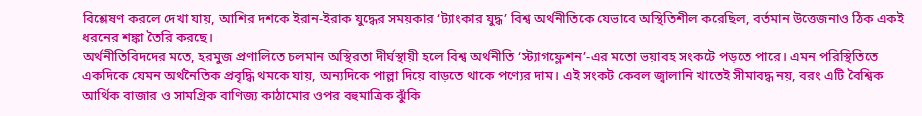বিশ্লেষণ করলে দেখা যায়, আশির দশকে ইরান-ইরাক যুদ্ধের সময়কার ‘ট্যাংকার যুদ্ধ’ বিশ্ব অর্থনীতিকে যেভাবে অস্থিতিশীল করেছিল, বর্তমান উত্তেজনাও ঠিক একই ধরনের শঙ্কা তৈরি করছে।
অর্থনীতিবিদদের মতে, হরমুজ প্রণালিতে চলমান অস্থিরতা দীর্ঘস্থায়ী হলে বিশ্ব অর্থনীতি ‘স্ট্যাগফ্লেশন’-এর মতো ভয়াবহ সংকটে পড়তে পারে। এমন পরিস্থিতিতে একদিকে যেমন অর্থনৈতিক প্রবৃদ্ধি থমকে যায়, অন্যদিকে পাল্লা দিয়ে বাড়তে থাকে পণ্যের দাম। এই সংকট কেবল জ্বালানি খাতেই সীমাবদ্ধ নয়, বরং এটি বৈশ্বিক আর্থিক বাজার ও সামগ্রিক বাণিজ্য কাঠামোর ওপর বহুমাত্রিক ঝুঁকি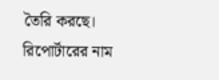তৈরি করছে।
রিপোর্টারের নাম